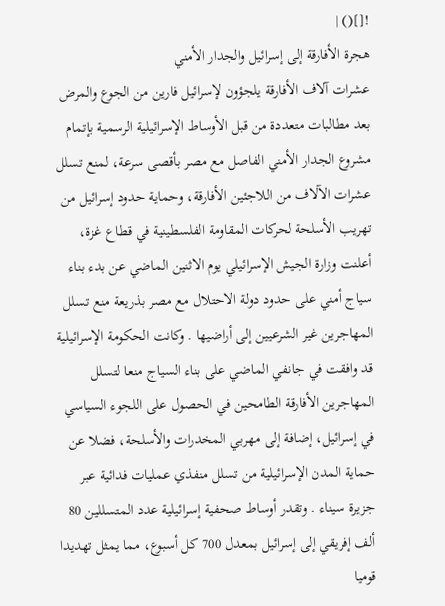![]() |
هجرة الأفارقة إلى إسرائيل والجدار الأمني
عشرات آلاف الأفارقة يلجؤون لإسرائيل فارين من الجوع والمرض
بعد مطالبات متعددة من قبل الأوساط الإسرائيلية الرسمية بإتمام مشروع الجدار الأمني الفاصل مع مصر بأقصى سرعة، لمنع تسلل عشرات الآلاف من اللاجئين الأفارقة، وحماية حدود إسرائيل من تهريب الأسلحة لحركات المقاومة الفلسطينية في قطاع غزة، أعلنت وزارة الجيش الإسرائيلي يوم الاثنين الماضي عن بدء بناء سياج أمني على حدود دولة الاحتلال مع مصر بذريعة منع تسلل المهاجرين غير الشرعيين إلى أراضيها . وكانت الحكومة الإسرائيلية قد وافقت في جانفي الماضي على بناء السياج منعا لتسلل المهاجرين الأفارقة الطامحين في الحصول على اللجوء السياسي في إسرائيل، إضافة إلى مهربي المخدرات والأسلحة، فضلا عن حماية المدن الإسرائيلية من تسلل منفذي عمليات فدائية عبر جزيرة سيناء . وتقدر أوساط صحفية إسرائيلية عدد المتسللين 80 ألف إفريقي إلى إسرائيل بمعدل 700 كل أسبوع، مما يمثل تهديدا قوميا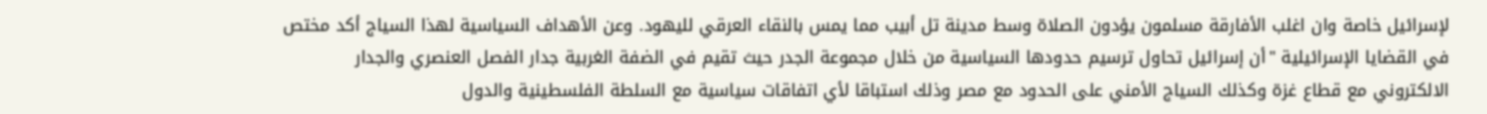لإسرائيل خاصة وان اغلب الأفارقة مسلمون يؤدون الصلاة وسط مدينة تل أبيب مما يمس بالنقاء العرقي لليهود. وعن الأهداف السياسية لهذا السياج أكد مختص في القضايا الإسرائيلية "أن إسرائيل تحاول ترسيم حدودها السياسية من خلال مجموعة الجدر حيث تقيم في الضفة الغربية جدار الفصل العنصري والجدار الالكتروني مع قطاع غزة وكذلك السياج الأمني على الحدود مع مصر وذلك استباقا لأي اتفاقات سياسية مع السلطة الفلسطينية والدول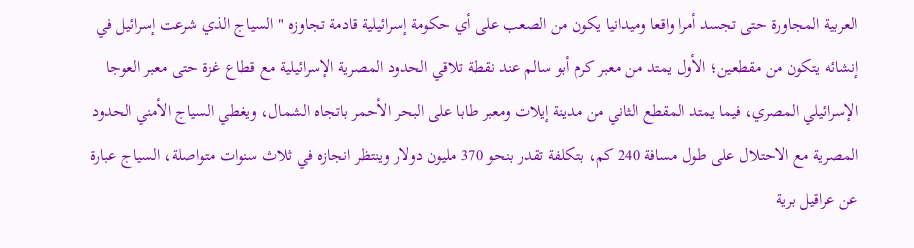العربية المجاورة حتى تجسد أمرا واقعا وميدانيا يكون من الصعب على أي حكومة إسرائيلية قادمة تجاوزه " السياج الذي شرعت إسرائيل في إنشائه يتكون من مقطعين؛ الأول يمتد من معبر كرم أبو سالم عند نقطة تلاقي الحدود المصرية الإسرائيلية مع قطاع غزة حتى معبر العوجا الإسرائيلي المصري، فيما يمتد المقطع الثاني من مدينة إيلات ومعبر طابا على البحر الأحمر باتجاه الشمال، ويغطي السياج الأمني الحدود المصرية مع الاحتلال على طول مسافة 240 كم، بتكلفة تقدر بنحو 370 مليون دولار وينتظر انجازه في ثلاث سنوات متواصلة، السياج عبارة عن عراقيل برية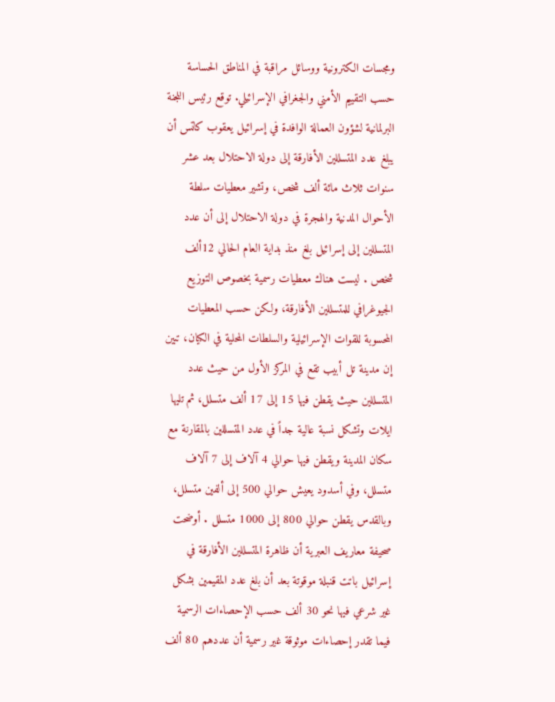ومجسات الكترونية ووسائل مراقبة في المناطق الحساسة حسب التقييم الأمني والجغرافي الإسرائيلي. توقع رئيس اللجنة البرلمانية لشؤون العمالة الوافدة في إسرائيل يعقوب كاتس أن يبلغ عدد المتسللين الأفارقة إلى دولة الاحتلال بعد عشر سنوات ثلاث مائة ألف شخص، وتشير معطيات سلطة الأحوال المدنية والهجرة في دولة الاحتلال إلى أن عدد المتسللين إلى إسرائيل بلغ منذ بداية العام الحالي 12ألف شخص . ليست هناك معطيات رسمية بخصوص التوزيع الجيوغرافي للمتسللين الأفارقة، ولكن حسب المعطيات المحسوبة للقوات الإسرائيلية والسلطات المحلية في الكيان، تبين إن مدينة تل أبيب تقع في المركز الأول من حيث عدد المتسللين حيث يقطن فيها 15 إلى 17 ألف متسلل، ثم تليها ايلات وتشكل نسبة عالية جداً في عدد المتسللين بالمقارنة مع سكان المدينة ويقطن فيها حوالي 4 آلاف إلى 7 آلاف متسلل، وفي أسدود يعيش حوالي 500 إلى ألفين متسلل، وبالقدس يقطن حوالي 800 إلى 1000 متسلل . أوضحت صحيفة معاريف العبرية أن ظاهرة المتسللين الأفارقة في إسرائيل باتت قنبلة موقوتة بعد أن بلغ عدد المقيمين بشكل غير شرعي فيها نحو 30 ألف حسب الإحصاءات الرسمية فيما تقدر إحصاءات موثوقة غير رسمية أن عددهم 80 ألف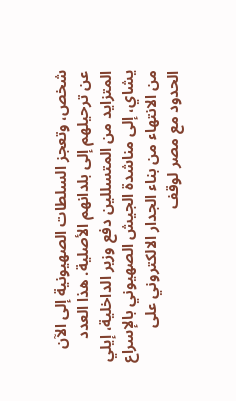شخص، وتعجز السلطات الصهيونية إلى الآن عن ترحيلهم إلى بلدانهم الأصلية. هذا العدد المتزايد من المتسللين دفع وزير الداخلية، إيلي يشاي، إلى مناشدة الجيش الصهيوني بالإسراع من الانتهاء من بناء الجدار الالكتروني على الحدود مع مصر لوقف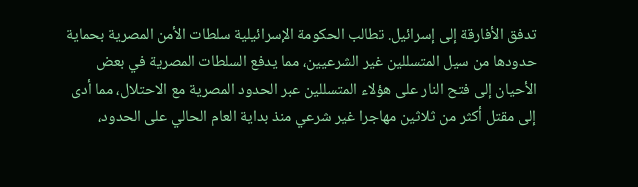تدفق الأفارقة إلى إسرائيل. تطالب الحكومة الإسرائيلية سلطات الأمن المصرية بحماية حدودها من سيل المتسللين غير الشرعيين، مما يدفع السلطات المصرية في بعض الأحيان إلى فتح النار على هؤلاء المتسللين عبر الحدود المصرية مع الاحتلال، مما أدى إلى مقتل أكثر من ثلاثين مهاجرا غير شرعي منذ بداية العام الحالي على الحدود،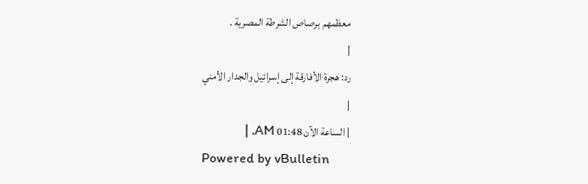معظمهم برصاص الشرطة المصرية .
|
رد: هجرة الأفارقة إلى إسرائيل والجدار الأمني
|
| الساعة الآن 01:48 AM. |
Powered by vBulletin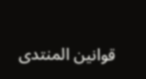قوانين المنتدى